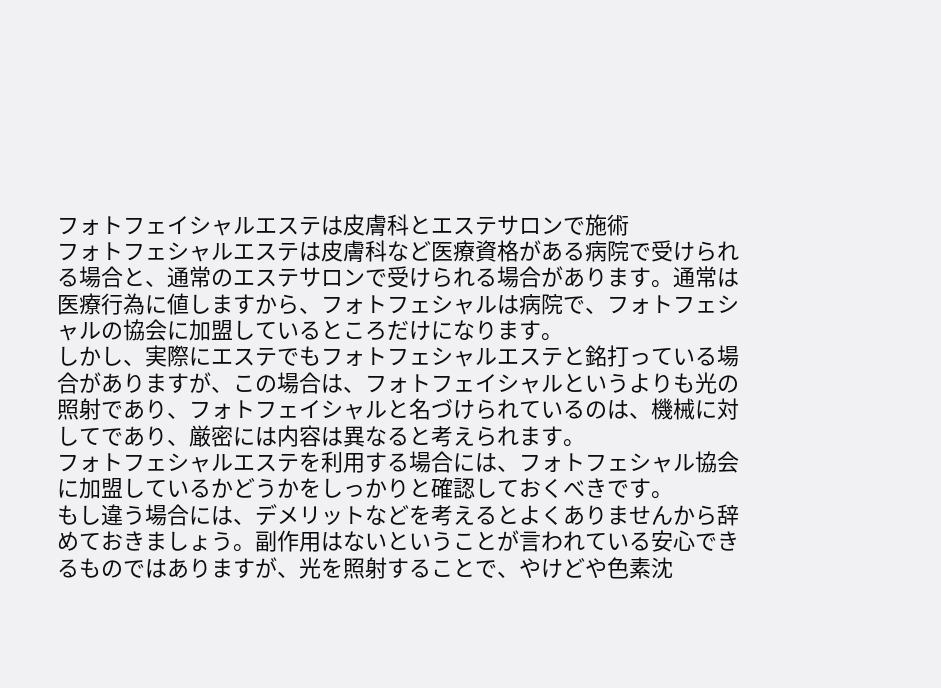フォトフェイシャルエステは皮膚科とエステサロンで施術
フォトフェシャルエステは皮膚科など医療資格がある病院で受けられる場合と、通常のエステサロンで受けられる場合があります。通常は医療行為に値しますから、フォトフェシャルは病院で、フォトフェシャルの協会に加盟しているところだけになります。
しかし、実際にエステでもフォトフェシャルエステと銘打っている場合がありますが、この場合は、フォトフェイシャルというよりも光の照射であり、フォトフェイシャルと名づけられているのは、機械に対してであり、厳密には内容は異なると考えられます。
フォトフェシャルエステを利用する場合には、フォトフェシャル協会に加盟しているかどうかをしっかりと確認しておくべきです。
もし違う場合には、デメリットなどを考えるとよくありませんから辞めておきましょう。副作用はないということが言われている安心できるものではありますが、光を照射することで、やけどや色素沈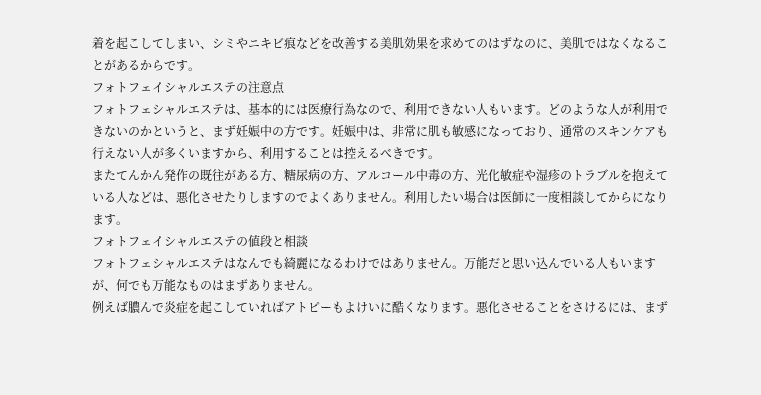着を起こしてしまい、シミやニキビ痕などを改善する美肌効果を求めてのはずなのに、美肌ではなくなることがあるからです。
フォトフェイシャルエステの注意点
フォトフェシャルエステは、基本的には医療行為なので、利用できない人もいます。どのような人が利用できないのかというと、まず妊娠中の方です。妊娠中は、非常に肌も敏感になっており、通常のスキンケアも行えない人が多くいますから、利用することは控えるべきです。
またてんかん発作の既往がある方、糖尿病の方、アルコール中毒の方、光化敏症や湿疹のトラブルを抱えている人などは、悪化させたりしますのでよくありません。利用したい場合は医師に一度相談してからになります。
フォトフェイシャルエステの値段と相談
フォトフェシャルエステはなんでも綺麗になるわけではありません。万能だと思い込んでいる人もいますが、何でも万能なものはまずありません。
例えば膿んで炎症を起こしていればアトピーもよけいに酷くなります。悪化させることをさけるには、まず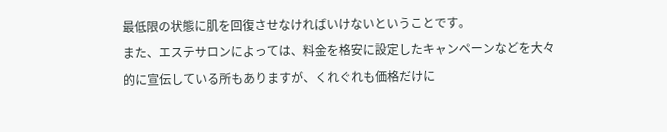最低限の状態に肌を回復させなければいけないということです。
また、エステサロンによっては、料金を格安に設定したキャンペーンなどを大々的に宣伝している所もありますが、くれぐれも価格だけに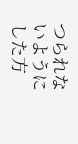つられないようにした方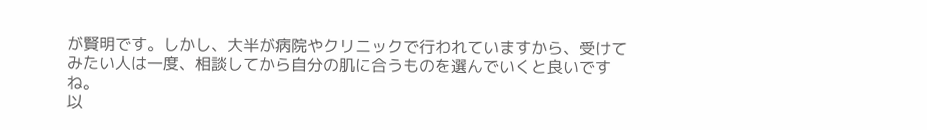が賢明です。しかし、大半が病院やクリニックで行われていますから、受けてみたい人は一度、相談してから自分の肌に合うものを選んでいくと良いですね。
以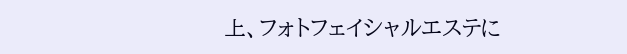上、フォトフェイシャルエステに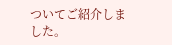ついてご紹介しました。